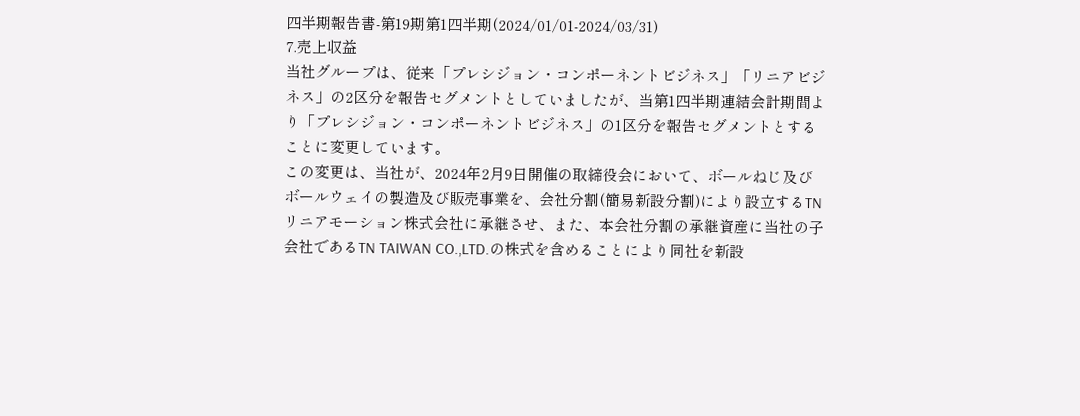四半期報告書-第19期第1四半期(2024/01/01-2024/03/31)
7.売上収益
当社グループは、従来「プレシジョン・コンポーネントビジネス」「リニアビジネス」の2区分を報告セグメントとしていましたが、当第1四半期連結会計期間より「プレシジョン・コンポーネントビジネス」の1区分を報告セグメントとすることに変更しています。
この変更は、当社が、2024年2月9日開催の取締役会において、ボールねじ及びボールウェイの製造及び販売事業を、会社分割(簡易新設分割)により設立するTNリニアモーション株式会社に承継させ、また、本会社分割の承継資産に当社の子会社であるTN TAIWAN CO.,LTD.の株式を含めることにより同社を新設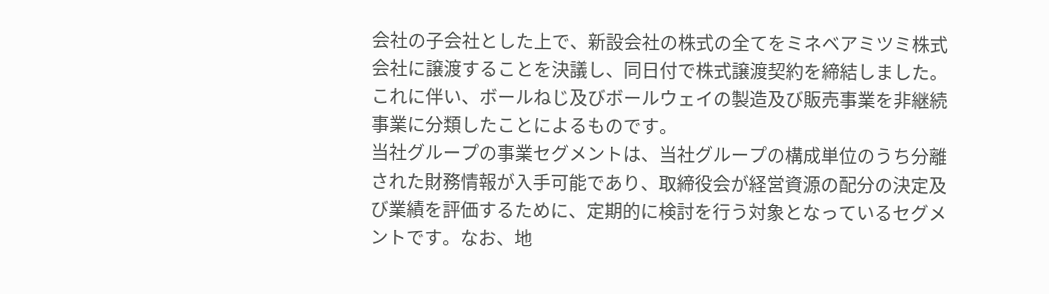会社の子会社とした上で、新設会社の株式の全てをミネベアミツミ株式会社に譲渡することを決議し、同日付で株式譲渡契約を締結しました。これに伴い、ボールねじ及びボールウェイの製造及び販売事業を非継続事業に分類したことによるものです。
当社グループの事業セグメントは、当社グループの構成単位のうち分離された財務情報が入手可能であり、取締役会が経営資源の配分の決定及び業績を評価するために、定期的に検討を行う対象となっているセグメントです。なお、地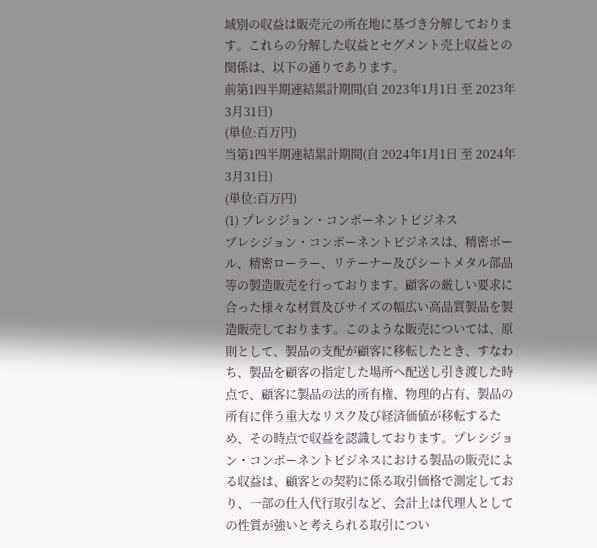域別の収益は販売元の所在地に基づき分解しております。これらの分解した収益とセグメント売上収益との関係は、以下の通りであります。
前第1四半期連結累計期間(自 2023年1月1日 至 2023年3月31日)
(単位:百万円)
当第1四半期連結累計期間(自 2024年1月1日 至 2024年3月31日)
(単位:百万円)
(1) プレシジョン・コンポーネントビジネス
プレシジョン・コンポーネントビジネスは、精密ボール、精密ローラー、リテーナー及びシートメタル部品等の製造販売を行っております。顧客の厳しい要求に合った様々な材質及びサイズの幅広い高品質製品を製造販売しております。このような販売については、原則として、製品の支配が顧客に移転したとき、すなわち、製品を顧客の指定した場所へ配送し引き渡した時点で、顧客に製品の法的所有権、物理的占有、製品の所有に伴う重大なリスク及び経済価値が移転するため、その時点で収益を認識しております。プレシジョン・コンポーネントビジネスにおける製品の販売による収益は、顧客との契約に係る取引価格で測定しており、一部の仕入代行取引など、会計上は代理人としての性質が強いと考えられる取引につい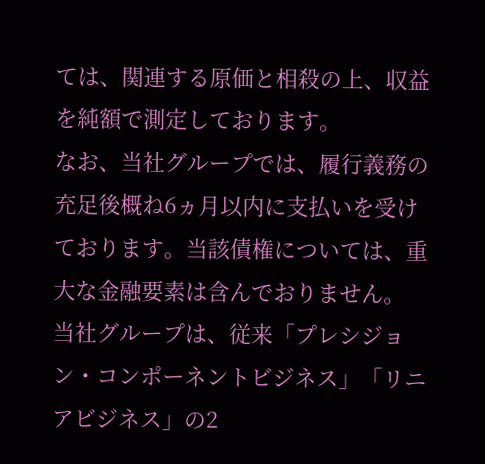ては、関連する原価と相殺の上、収益を純額で測定しております。
なお、当社グループでは、履行義務の充足後概ね6ヵ月以内に支払いを受けております。当該債権については、重大な金融要素は含んでおりません。
当社グループは、従来「プレシジョン・コンポーネントビジネス」「リニアビジネス」の2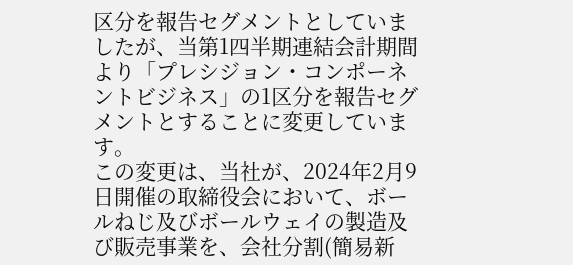区分を報告セグメントとしていましたが、当第1四半期連結会計期間より「プレシジョン・コンポーネントビジネス」の1区分を報告セグメントとすることに変更しています。
この変更は、当社が、2024年2月9日開催の取締役会において、ボールねじ及びボールウェイの製造及び販売事業を、会社分割(簡易新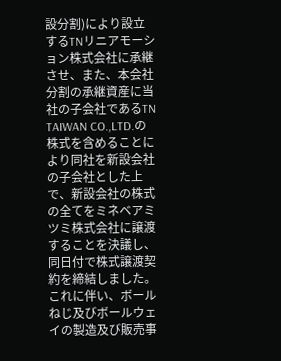設分割)により設立するTNリニアモーション株式会社に承継させ、また、本会社分割の承継資産に当社の子会社であるTN TAIWAN CO.,LTD.の株式を含めることにより同社を新設会社の子会社とした上で、新設会社の株式の全てをミネベアミツミ株式会社に譲渡することを決議し、同日付で株式譲渡契約を締結しました。これに伴い、ボールねじ及びボールウェイの製造及び販売事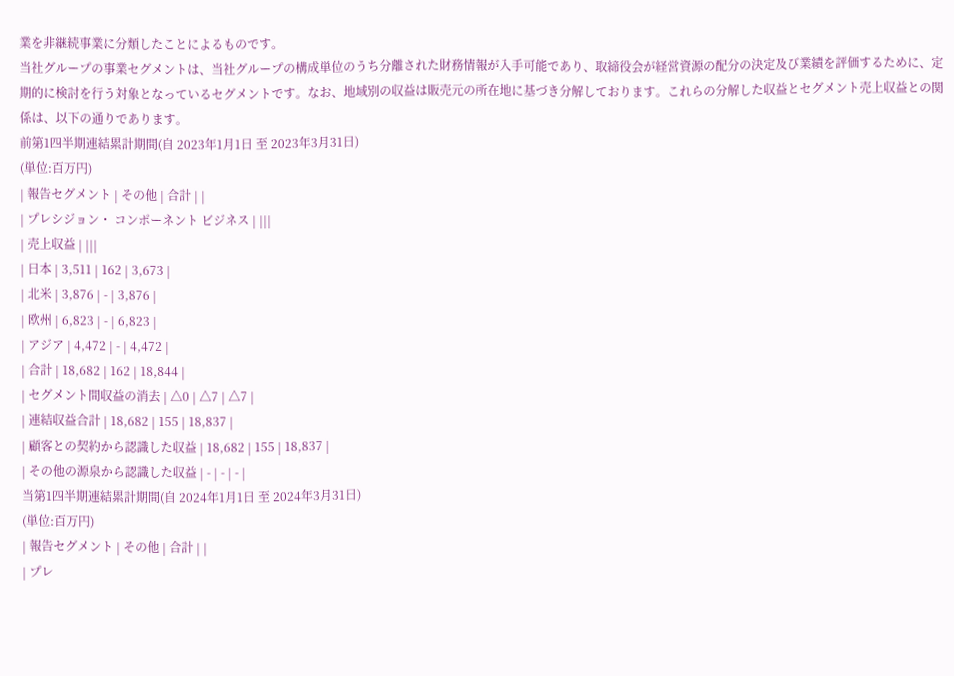業を非継続事業に分類したことによるものです。
当社グループの事業セグメントは、当社グループの構成単位のうち分離された財務情報が入手可能であり、取締役会が経営資源の配分の決定及び業績を評価するために、定期的に検討を行う対象となっているセグメントです。なお、地域別の収益は販売元の所在地に基づき分解しております。これらの分解した収益とセグメント売上収益との関係は、以下の通りであります。
前第1四半期連結累計期間(自 2023年1月1日 至 2023年3月31日)
(単位:百万円)
| 報告セグメント | その他 | 合計 | |
| プレシジョン・ コンポーネント ビジネス | |||
| 売上収益 | |||
| 日本 | 3,511 | 162 | 3,673 |
| 北米 | 3,876 | - | 3,876 |
| 欧州 | 6,823 | - | 6,823 |
| アジア | 4,472 | - | 4,472 |
| 合計 | 18,682 | 162 | 18,844 |
| セグメント間収益の消去 | △0 | △7 | △7 |
| 連結収益合計 | 18,682 | 155 | 18,837 |
| 顧客との契約から認識した収益 | 18,682 | 155 | 18,837 |
| その他の源泉から認識した収益 | - | - | - |
当第1四半期連結累計期間(自 2024年1月1日 至 2024年3月31日)
(単位:百万円)
| 報告セグメント | その他 | 合計 | |
| プレ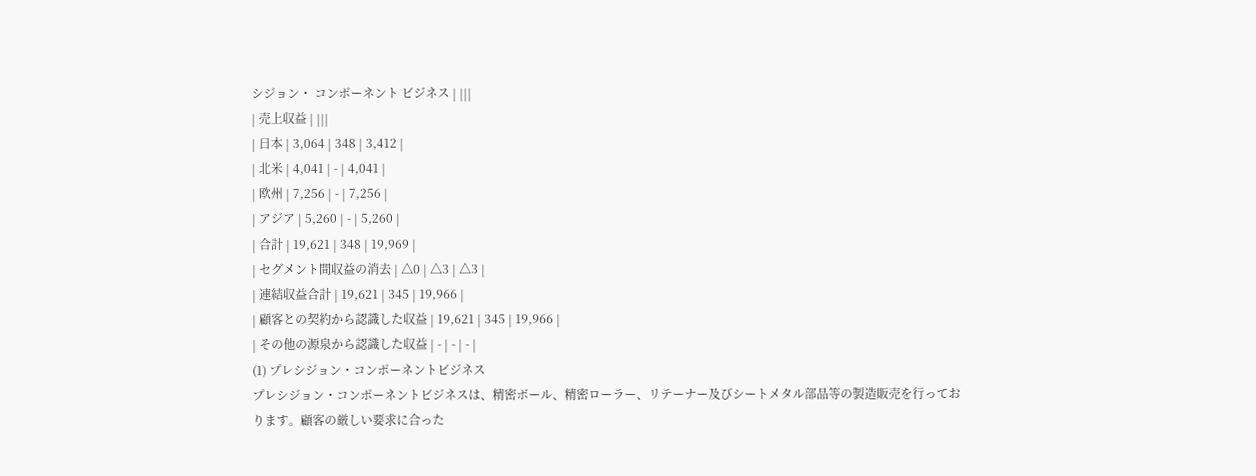シジョン・ コンポーネント ビジネス | |||
| 売上収益 | |||
| 日本 | 3,064 | 348 | 3,412 |
| 北米 | 4,041 | - | 4,041 |
| 欧州 | 7,256 | - | 7,256 |
| アジア | 5,260 | - | 5,260 |
| 合計 | 19,621 | 348 | 19,969 |
| セグメント間収益の消去 | △0 | △3 | △3 |
| 連結収益合計 | 19,621 | 345 | 19,966 |
| 顧客との契約から認識した収益 | 19,621 | 345 | 19,966 |
| その他の源泉から認識した収益 | - | - | - |
(1) プレシジョン・コンポーネントビジネス
プレシジョン・コンポーネントビジネスは、精密ボール、精密ローラー、リテーナー及びシートメタル部品等の製造販売を行っております。顧客の厳しい要求に合った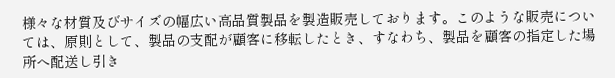様々な材質及びサイズの幅広い高品質製品を製造販売しております。このような販売については、原則として、製品の支配が顧客に移転したとき、すなわち、製品を顧客の指定した場所へ配送し引き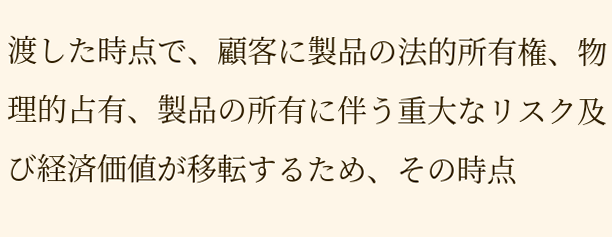渡した時点で、顧客に製品の法的所有権、物理的占有、製品の所有に伴う重大なリスク及び経済価値が移転するため、その時点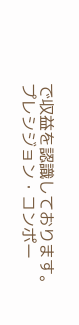で収益を認識しております。プレシジョン・コンポー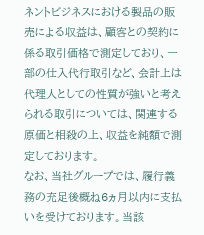ネントビジネスにおける製品の販売による収益は、顧客との契約に係る取引価格で測定しており、一部の仕入代行取引など、会計上は代理人としての性質が強いと考えられる取引については、関連する原価と相殺の上、収益を純額で測定しております。
なお、当社グループでは、履行義務の充足後概ね6ヵ月以内に支払いを受けております。当該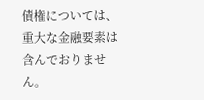債権については、重大な金融要素は含んでおりません。